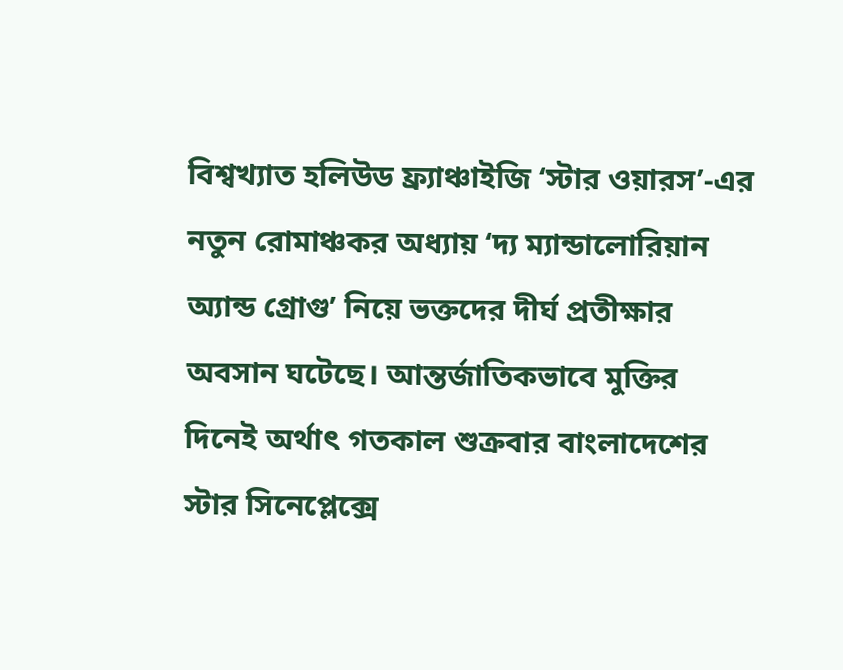বিশ্বখ্যাত হলিউড ফ্র্যাঞ্চাইজি ‘স্টার ওয়ারস’-এর নতুন রোমাঞ্চকর অধ্যায় ‘দ্য ম্যান্ডালোরিয়ান অ্যান্ড গ্রোগু’ নিয়ে ভক্তদের দীর্ঘ প্রতীক্ষার অবসান ঘটেছে। আন্তর্জাতিকভাবে মুক্তির দিনেই অর্থাৎ গতকাল শুক্রবার বাংলাদেশের স্টার সিনেপ্লেক্সে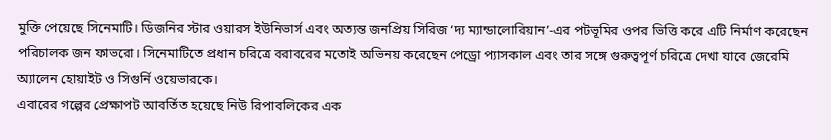মুক্তি পেয়েছে সিনেমাটি। ডিজনির স্টার ওয়ারস ইউনিভার্স এবং অত্যন্ত জনপ্রিয় সিরিজ ‘দ্য ম্যান্ডালোরিয়ান’-এর পটভূমির ওপর ভিত্তি করে এটি নির্মাণ করেছেন পরিচালক জন ফাভরো। সিনেমাটিতে প্রধান চরিত্রে বরাবরের মতোই অভিনয় করেছেন পেড্রো প্যাসকাল এবং তার সঙ্গে গুরুত্বপূর্ণ চরিত্রে দেখা যাবে জেরেমি অ্যালেন হোয়াইট ও সিগুর্নি ওয়েভারকে।
এবারের গল্পের প্রেক্ষাপট আবর্তিত হয়েছে নিউ রিপাবলিকের এক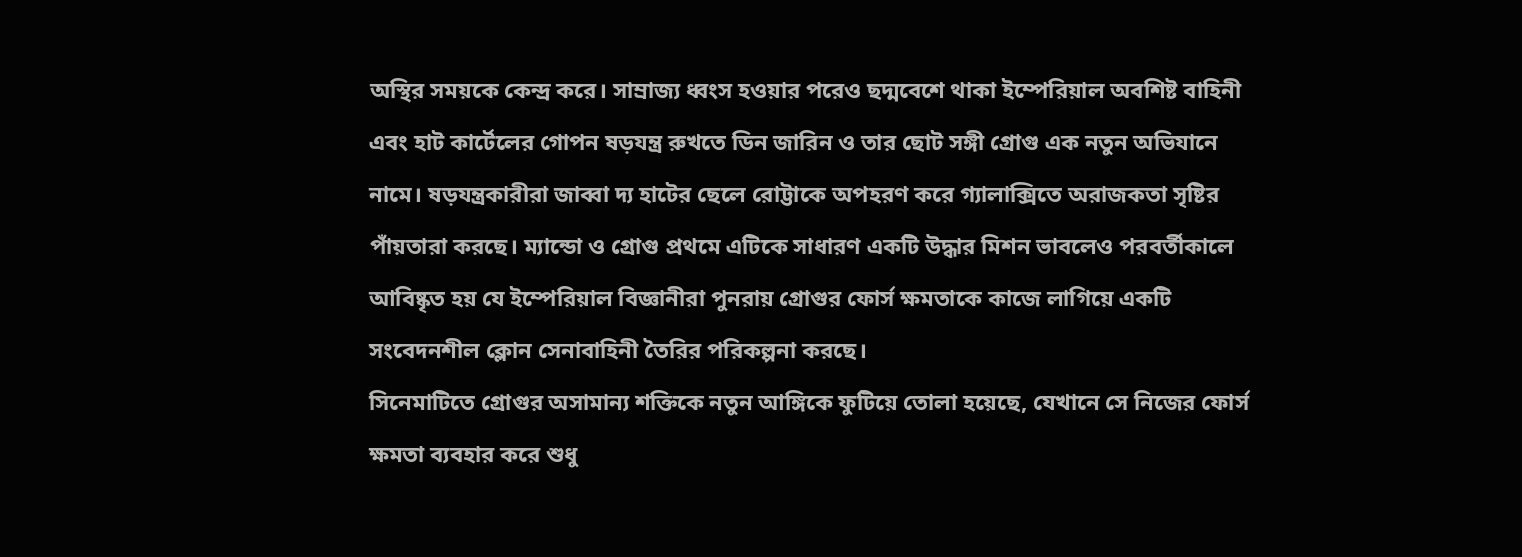অস্থির সময়কে কেন্দ্র করে। সাম্রাজ্য ধ্বংস হওয়ার পরেও ছদ্মবেশে থাকা ইম্পেরিয়াল অবশিষ্ট বাহিনী এবং হাট কার্টেলের গোপন ষড়যন্ত্র রুখতে ডিন জারিন ও তার ছোট সঙ্গী গ্রোগু এক নতুন অভিযানে নামে। ষড়যন্ত্রকারীরা জাব্বা দ্য হাটের ছেলে রোট্টাকে অপহরণ করে গ্যালাক্সিতে অরাজকতা সৃষ্টির পাঁয়তারা করছে। ম্যান্ডো ও গ্রোগু প্রথমে এটিকে সাধারণ একটি উদ্ধার মিশন ভাবলেও পরবর্তীকালে আবিষ্কৃত হয় যে ইম্পেরিয়াল বিজ্ঞানীরা পুনরায় গ্রোগুর ফোর্স ক্ষমতাকে কাজে লাগিয়ে একটি সংবেদনশীল ক্লোন সেনাবাহিনী তৈরির পরিকল্পনা করছে।
সিনেমাটিতে গ্রোগুর অসামান্য শক্তিকে নতুন আঙ্গিকে ফুটিয়ে তোলা হয়েছে, যেখানে সে নিজের ফোর্স ক্ষমতা ব্যবহার করে শুধু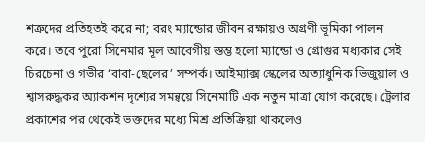শত্রুদের প্রতিহতই করে না; বরং ম্যান্ডোর জীবন রক্ষায়ও অগ্রণী ভূমিকা পালন করে। তবে পুরো সিনেমার মূল আবেগীয় স্তম্ভ হলো ম্যান্ডো ও গ্রোগুর মধ্যকার সেই চিরচেনা ও গভীর ‘বাবা-ছেলের’ সম্পর্ক। আইম্যাক্স স্কেলের অত্যাধুনিক ভিজুয়াল ও শ্বাসরুদ্ধকর অ্যাকশন দৃশ্যের সমন্বয়ে সিনেমাটি এক নতুন মাত্রা যোগ করেছে। ট্রেলার প্রকাশের পর থেকেই ভক্তদের মধ্যে মিশ্র প্রতিক্রিয়া থাকলেও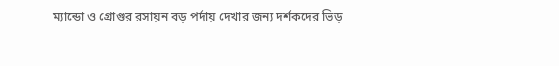ম্যান্ডো ও গ্রোগুর রসায়ন বড় পর্দায় দেখার জন্য দর্শকদের ভিড়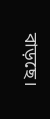বাড়ছে।